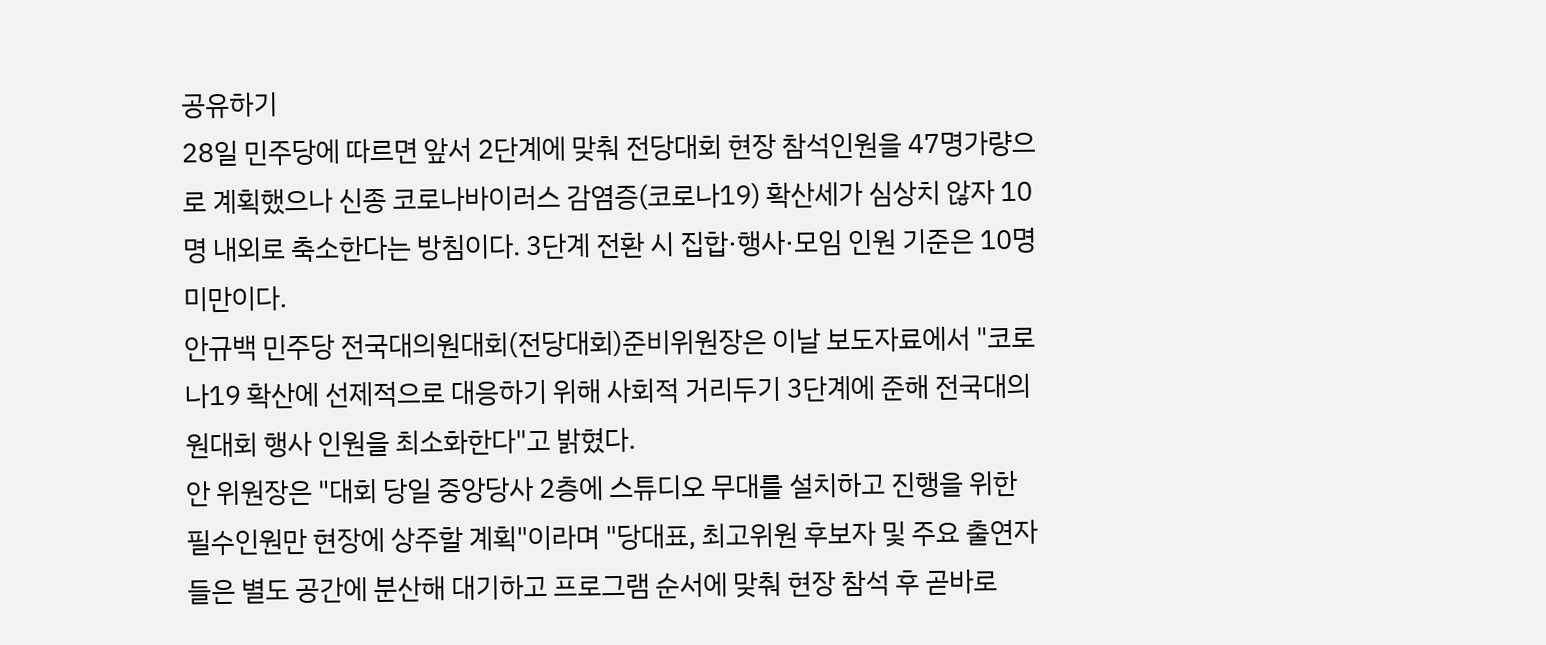공유하기
28일 민주당에 따르면 앞서 2단계에 맞춰 전당대회 현장 참석인원을 47명가량으로 계획했으나 신종 코로나바이러스 감염증(코로나19) 확산세가 심상치 않자 10명 내외로 축소한다는 방침이다. 3단계 전환 시 집합·행사·모임 인원 기준은 10명 미만이다.
안규백 민주당 전국대의원대회(전당대회)준비위원장은 이날 보도자료에서 "코로나19 확산에 선제적으로 대응하기 위해 사회적 거리두기 3단계에 준해 전국대의원대회 행사 인원을 최소화한다"고 밝혔다.
안 위원장은 "대회 당일 중앙당사 2층에 스튜디오 무대를 설치하고 진행을 위한 필수인원만 현장에 상주할 계획"이라며 "당대표, 최고위원 후보자 및 주요 출연자들은 별도 공간에 분산해 대기하고 프로그램 순서에 맞춰 현장 참석 후 곧바로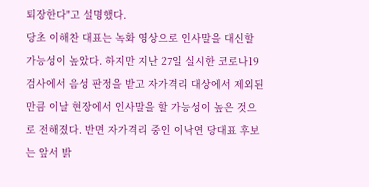퇴장한다"고 설명했다.
당초 이해찬 대표는 녹화 영상으로 인사말을 대신할 가능성이 높았다. 하지만 지난 27일 실시한 코로나19 검사에서 음성 판정을 받고 자가격리 대상에서 제외된 만큼 이날 현장에서 인사말을 할 가능성이 높은 것으로 전해졌다. 반면 자가격리 중인 이낙연 당대표 후보는 앞서 밝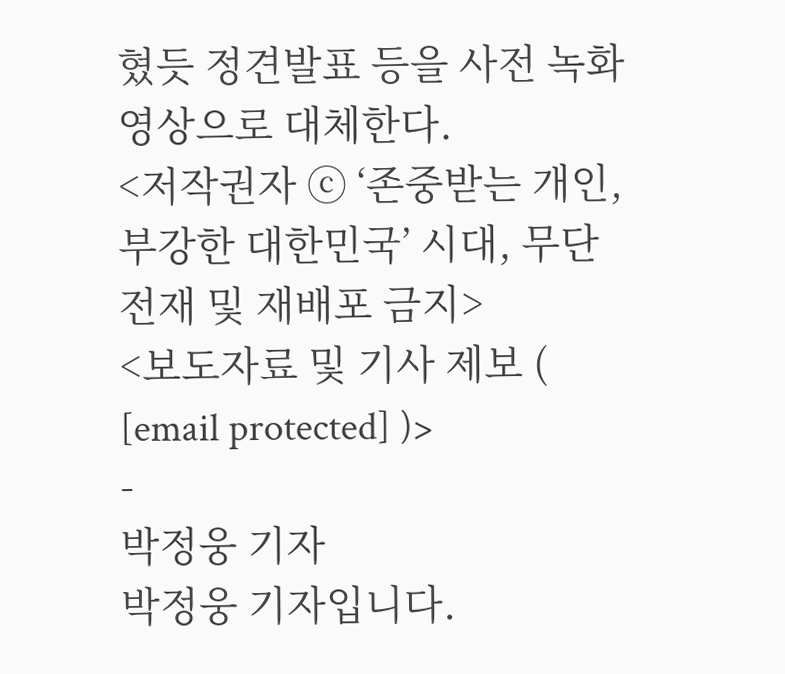혔듯 정견발표 등을 사전 녹화 영상으로 대체한다.
<저작권자 ⓒ ‘존중받는 개인, 부강한 대한민국’ 시대, 무단전재 및 재배포 금지>
<보도자료 및 기사 제보 ( [email protected] )>
-
박정웅 기자
박정웅 기자입니다.